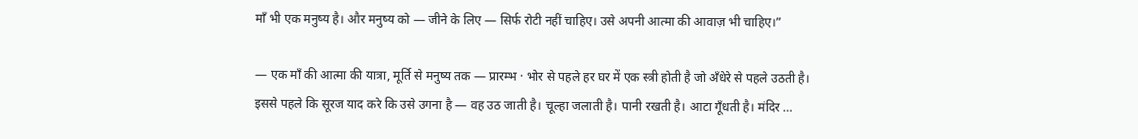माँ भी एक मनुष्य है। और मनुष्य को — जीने के लिए — सिर्फ रोटी नहीं चाहिए। उसे अपनी आत्मा की आवाज़ भी चाहिए।”

— एक माँ की आत्मा की यात्रा, मूर्ति से मनुष्य तक — प्रारम्भ · भोर से पहले हर घर में एक स्त्री होती है जो अँधेरे से पहले उठती है। इससे पहले कि सूरज याद करे कि उसे उगना है — वह उठ जाती है। चूल्हा जलाती है। पानी रखती है। आटा गूँधती है। मंदिर …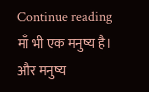Continue reading माँ भी एक मनुष्य है। और मनुष्य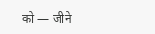को — जीने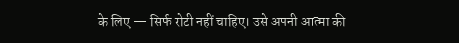के लिए — सिर्फ रोटी नहीं चाहिए। उसे अपनी आत्मा की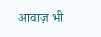आवाज़ भी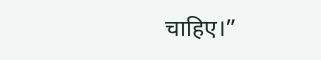चाहिए।”